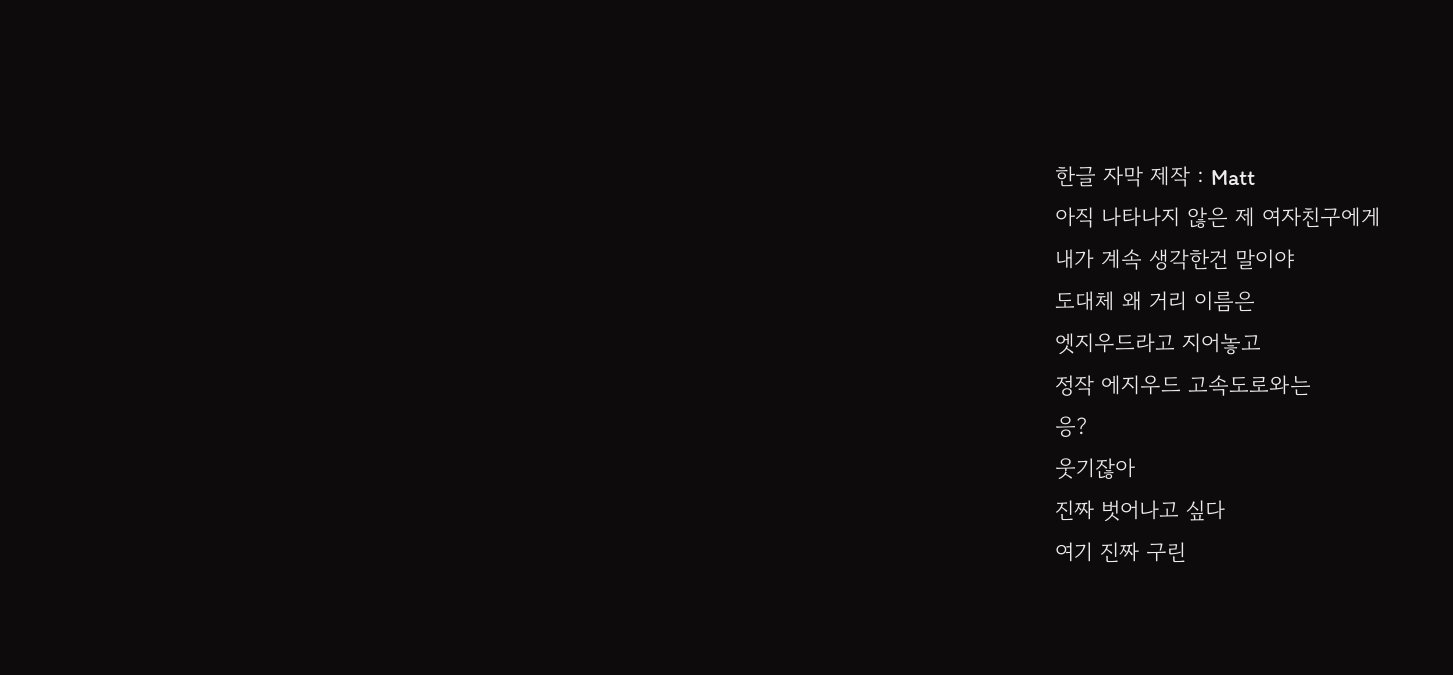한글 자막 제작 : Matt
아직 나타나지 않은 제 여자친구에게
내가 계속 생각한건 말이야
도대체 왜 거리 이름은
엣지우드라고 지어놓고
정작 에지우드 고속도로와는
응?
웃기잖아
진짜 벗어나고 싶다
여기 진짜 구린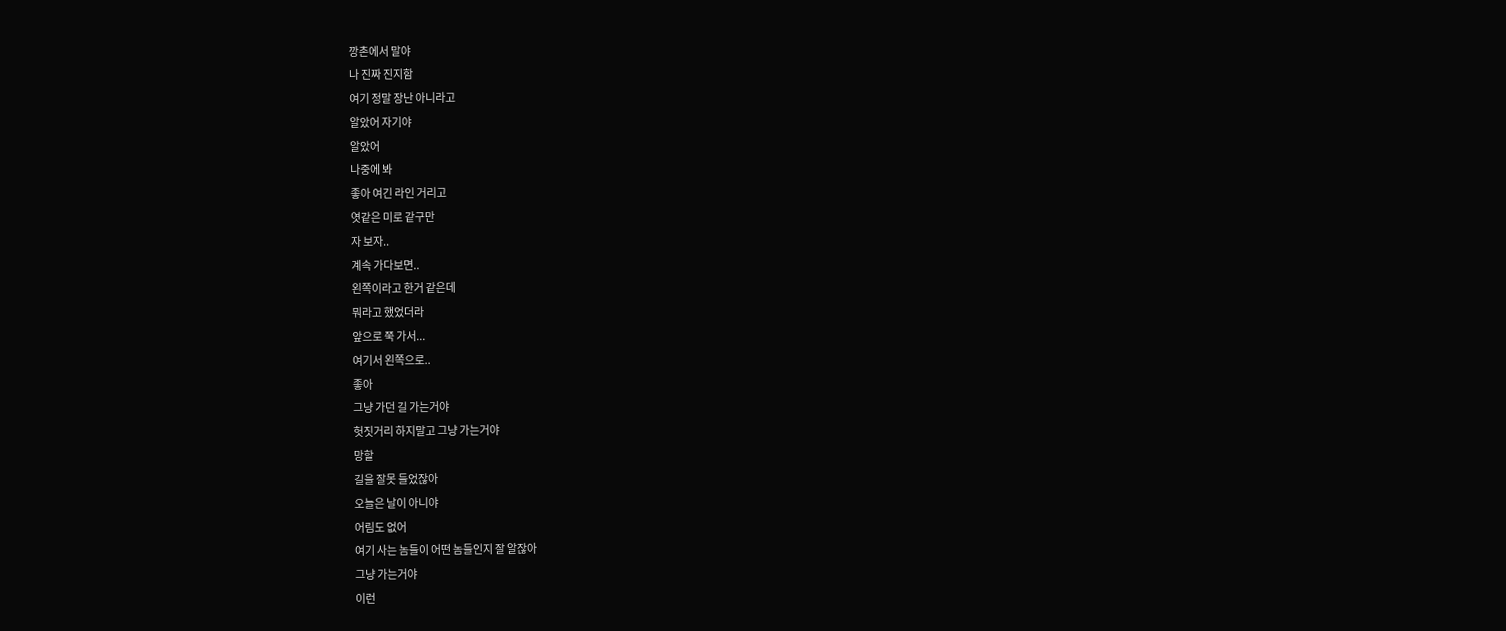깡촌에서 말야
나 진짜 진지함
여기 정말 장난 아니라고
알았어 자기야
알았어
나중에 봐
좋아 여긴 라인 거리고
엿같은 미로 같구만
자 보자..
계속 가다보면..
왼쪽이라고 한거 같은데
뭐라고 했었더라
앞으로 쭉 가서...
여기서 왼쪽으로..
좋아
그냥 가던 길 가는거야
헛짓거리 하지말고 그냥 가는거야
망할
길을 잘못 들었잖아
오늘은 날이 아니야
어림도 없어
여기 사는 놈들이 어떤 놈들인지 잘 알잖아
그냥 가는거야
이런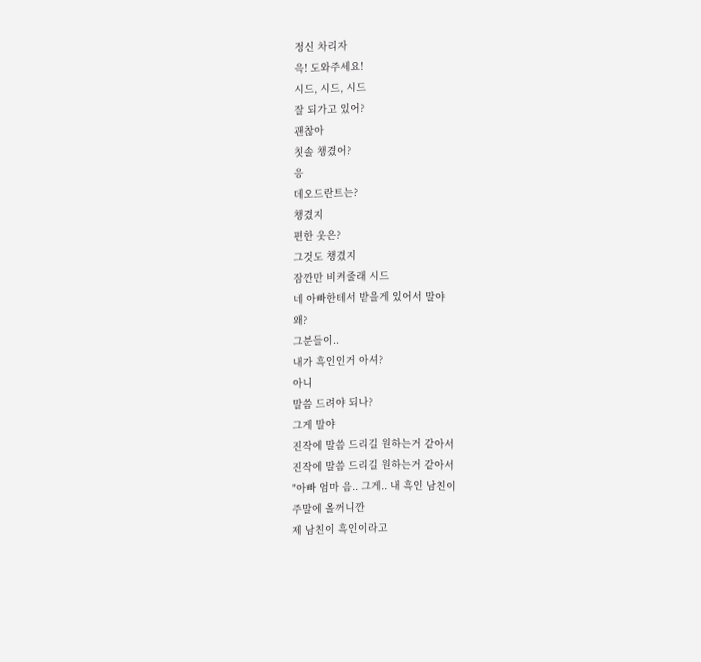정신 차리자
윽! 도와주세요!
시드, 시드, 시드
잘 되가고 있어?
괜찮아
칫솔 챙겼어?
응
데오드란트는?
챙겼지
편한 옷은?
그것도 챙겼지
잠깐만 비켜줄래 시드
네 아빠한테서 받을게 있어서 말야
왜?
그분들이..
내가 흑인인거 아셔?
아니
말씀 드려야 되나?
그게 말야
진작에 말씀 드리길 원하는거 같아서
진작에 말씀 드리길 원하는거 같아서
"아빠 엄마 음.. 그게.. 내 흑인 남친이
주말에 올꺼니깐
제 남친이 흑인이라고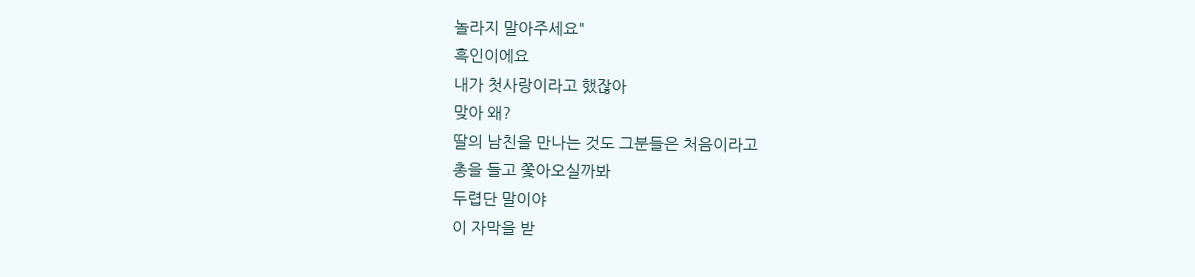놀라지 말아주세요"
흑인이에요
내가 첫사랑이라고 했잖아
맞아 왜?
딸의 남친을 만나는 것도 그분들은 처음이라고
총을 들고 쫓아오실까봐
두렵단 말이야
이 자막을 받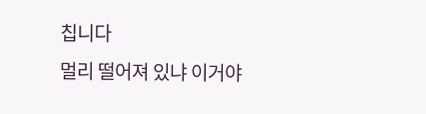칩니다
멀리 떨어져 있냐 이거야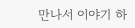만나서 이야기 하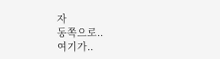자
동쪽으로..
여기가..